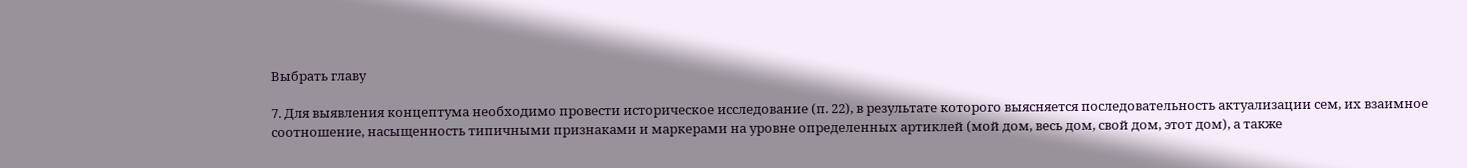Выбрать главу

7. Для выявления концептума необходимо провести историческое исследование (п. 22), в результате которого выясняется последовательность актуализации сем, их взаимное соотношение, насыщенность типичными признаками и маркерами на уровне определенных артиклей (мой дом, весь дом, свой дом, этот дом), а также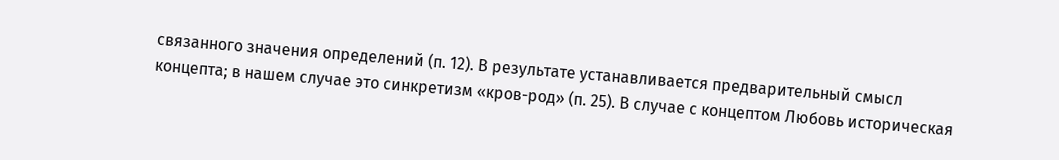связанного значения определений (п. 12). В результате устанавливается предварительный смысл концепта; в нашем случае это синкретизм «кров-род» (п. 25). В случае с концептом Любовь историческая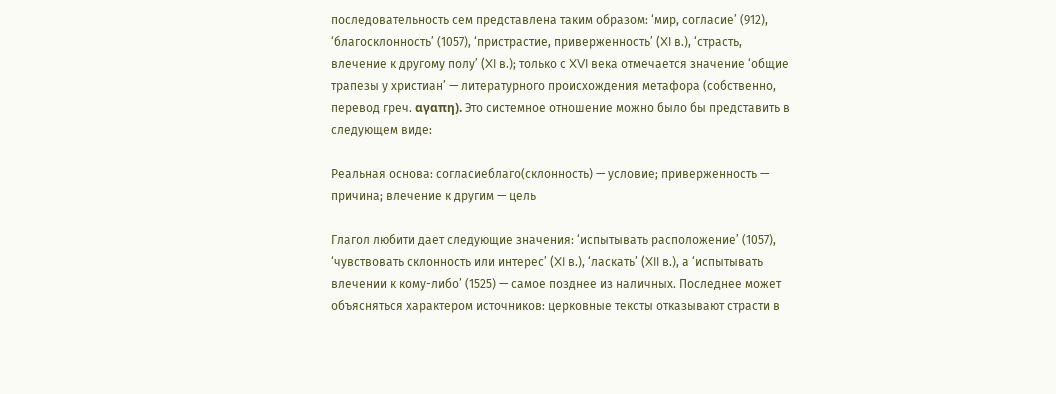последовательность сем представлена таким образом: ‘мир, согласие’ (912), ‘благосклонность’ (1057), ‘пристрастие, приверженность’ (XI в.), ‘страсть, влечение к другому полу’ (XI в.); только с XVI века отмечается значение ‘общие трапезы у христиан’ — литературного происхождения метафора (собственно, перевод греч. αγαπη). Это системное отношение можно было бы представить в следующем виде:

Реальная основа: согласиеблаго(склонность) — условие; приверженность — причина; влечение к другим — цель

Глагол любити дает следующие значения: ‘испытывать расположение’ (1057), ‘чувствовать склонность или интерес’ (XI в.), ‘ласкать’ (XII в.), а ‘испытывать влечении к кому-либо’ (1525) — самое позднее из наличных. Последнее может объясняться характером источников: церковные тексты отказывают страсти в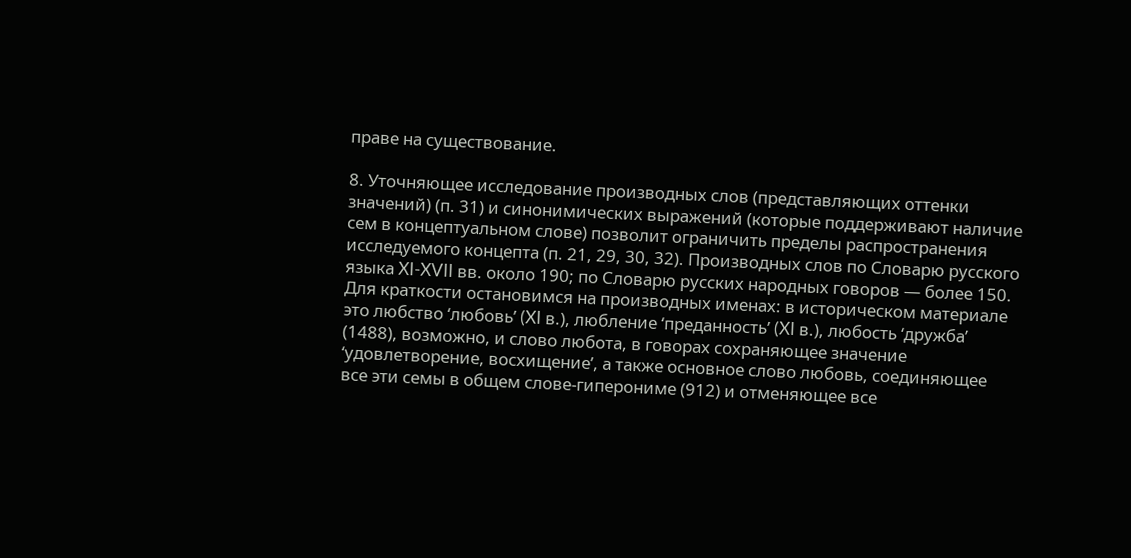праве на существование.

8. Уточняющее исследование производных слов (представляющих оттенки значений) (п. 31) и синонимических выражений (которые поддерживают наличие сем в концептуальном слове) позволит ограничить пределы распространения исследуемого концепта (п. 21, 29, 30, 32). Производных слов по Словарю русского языка XI-XVII вв. около 190; по Словарю русских народных говоров — более 150. Для краткости остановимся на производных именах: в историческом материале это любство ‘любовь’ (XI в.), любление ‘преданность’ (XI в.), любость ‘дружба’ (1488), возможно, и слово любота, в говорах сохраняющее значение ‘удовлетворение, восхищение’, а также основное слово любовь, соединяющее все эти семы в общем слове-гиперониме (912) и отменяющее все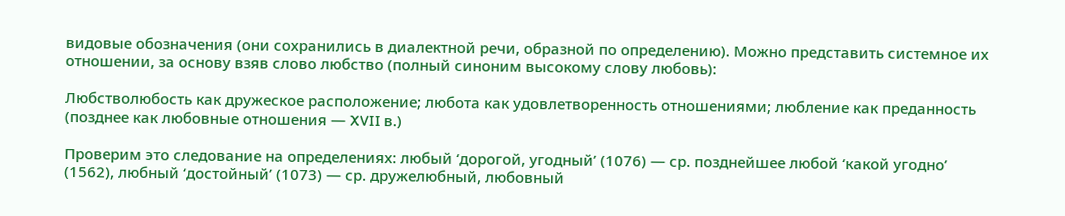видовые обозначения (они сохранились в диалектной речи, образной по определению). Можно представить системное их отношении, за основу взяв слово любство (полный синоним высокому слову любовь):

Любстволюбость как дружеское расположение; любота как удовлетворенность отношениями; любление как преданность (позднее как любовные отношения — XVII в.)

Проверим это следование на определениях: любый ‘дорогой, угодный’ (1076) — ср. позднейшее любой ‘какой угодно’ (1562), любный ‘достойный’ (1073) — ср. дружелюбный, любовный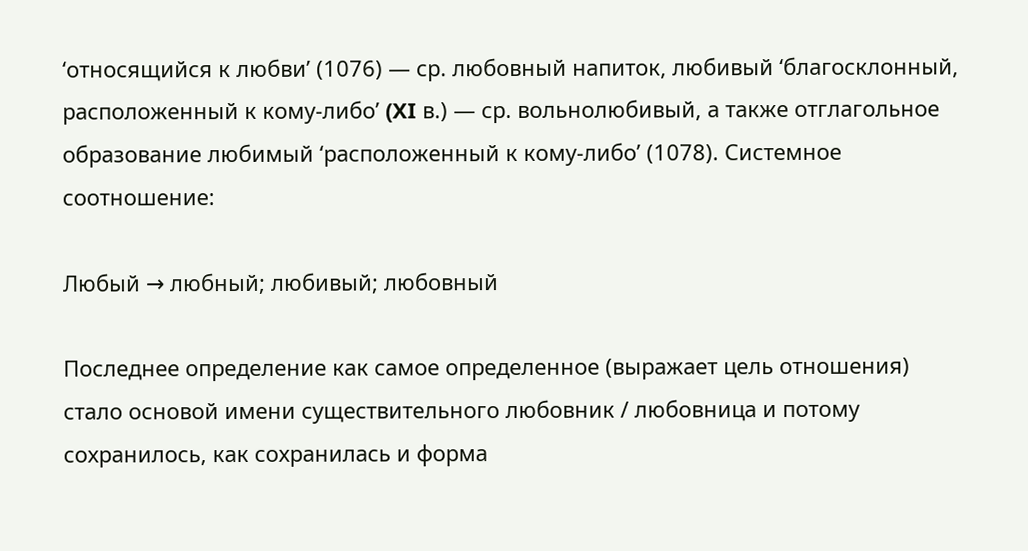‘относящийся к любви’ (1076) — ср. любовный напиток, любивый ‘благосклонный, расположенный к кому-либо’ (XI в.) — ср. вольнолюбивый, а также отглагольное образование любимый ‘расположенный к кому-либо’ (1078). Системное соотношение:

Любый → любный; любивый; любовный

Последнее определение как самое определенное (выражает цель отношения) стало основой имени существительного любовник / любовница и потому сохранилось, как сохранилась и форма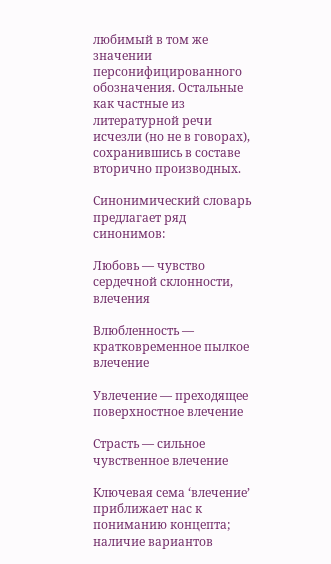любимый в том же значении персонифицированного обозначения. Остальные как частные из литературной речи исчезли (но не в говорах), сохранившись в составе вторично производных.

Синонимический словарь предлагает ряд синонимов:

Любовь — чувство сердечной склонности, влечения

Влюбленность — кратковременное пылкое влечение

Увлечение — преходящее поверхностное влечение

Страсть — сильное чувственное влечение

Ключевая сема ‘влечение’ приближает нас к пониманию концепта; наличие вариантов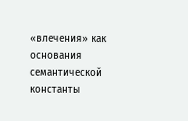«влечения» как основания семантической константы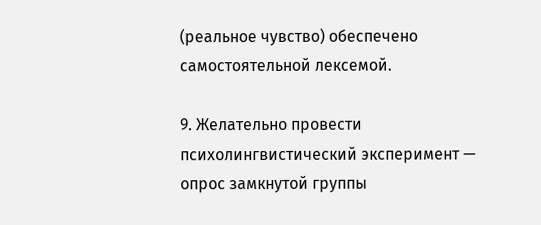(реальное чувство) обеспечено самостоятельной лексемой.

9. Желательно провести психолингвистический эксперимент — опрос замкнутой группы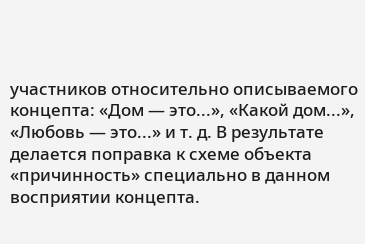участников относительно описываемого концепта: «Дом — это...», «Какой дом...», «Любовь — это...» и т. д. В результате делается поправка к схеме объекта «причинность» специально в данном восприятии концепта.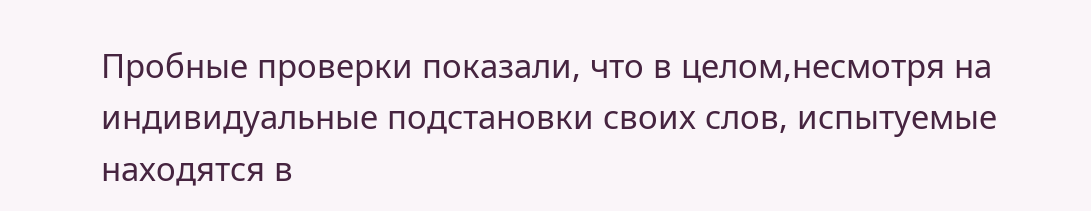Пробные проверки показали, что в целом,несмотря на индивидуальные подстановки своих слов, испытуемые находятся в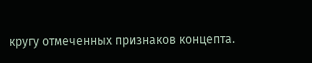кругу отмеченных признаков концепта.